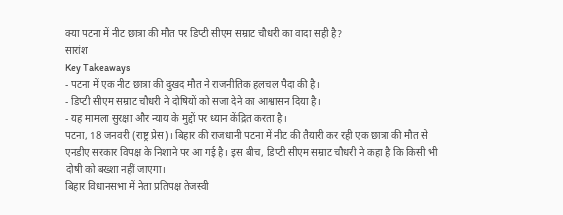क्या पटना में नीट छात्रा की मौत पर डिप्टी सीएम सम्राट चौधरी का वादा सही है?
सारांश
Key Takeaways
- पटना में एक नीट छात्रा की दुखद मौत ने राजनीतिक हलचल पैदा की है।
- डिप्टी सीएम सम्राट चौधरी ने दोषियों को सजा देने का आश्वासन दिया है।
- यह मामला सुरक्षा और न्याय के मुद्दों पर ध्यान केंद्रित करता है।
पटना, 18 जनवरी (राष्ट्र प्रेस)। बिहार की राजधानी पटना में नीट की तैयारी कर रही एक छात्रा की मौत से एनडीए सरकार विपक्ष के निशाने पर आ गई है। इस बीच, डिप्टी सीएम सम्राट चौधरी ने कहा है कि किसी भी दोषी को बख्शा नहीं जाएगा।
बिहार विधानसभा में नेता प्रतिपक्ष तेजस्वी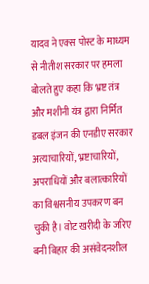यादव ने एक्स पोस्ट के माध्यम से नीतीश सरकार पर हमला बोलते हुए कहा कि भ्रष्ट तंत्र और मशीनी यंत्र द्वारा निर्मित डबल इंजन की एनडीए सरकार अत्याचारियों, भ्रष्टाचारियों, अपराधियों और बलात्कारियों का विश्वसनीय उपकरण बन चुकी है। वोट खरीदी के जरिए बनी बिहार की असंवेदनशील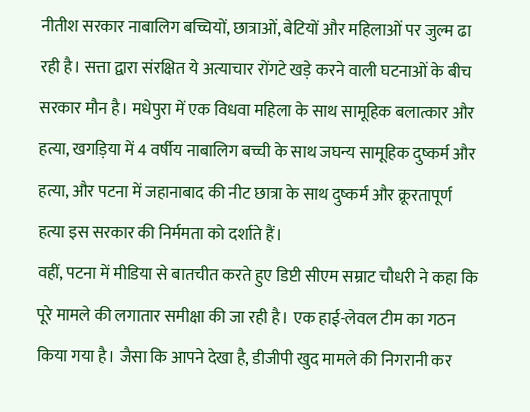नीतीश सरकार नाबालिग बच्चियों, छात्राओं, बेटियों और महिलाओं पर जुल्म ढा रही है। सत्ता द्वारा संरक्षित ये अत्याचार रोंगटे खड़े करने वाली घटनाओं के बीच सरकार मौन है। मधेपुरा में एक विधवा महिला के साथ सामूहिक बलात्कार और हत्या, खगड़िया में 4 वर्षीय नाबालिग बच्ची के साथ जघन्य सामूहिक दुष्कर्म और हत्या, और पटना में जहानाबाद की नीट छात्रा के साथ दुष्कर्म और क्रूरतापूर्ण हत्या इस सरकार की निर्ममता को दर्शाते हैं।
वहीं, पटना में मीडिया से बातचीत करते हुए डिप्टी सीएम सम्राट चौधरी ने कहा कि पूरे मामले की लगातार समीक्षा की जा रही है। एक हाई-लेवल टीम का गठन किया गया है। जैसा कि आपने देखा है, डीजीपी खुद मामले की निगरानी कर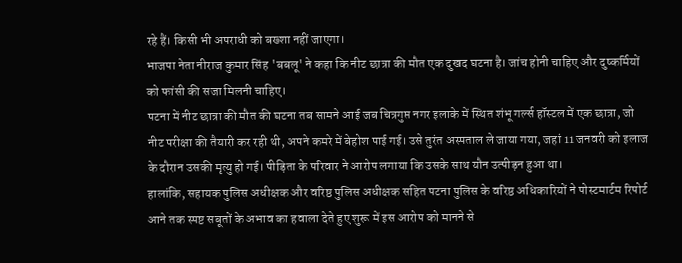रहे हैं। किसी भी अपराधी को बख्शा नहीं जाएगा।
भाजपा नेता नीराज कुमार सिंह 'बबलू' ने कहा कि नीट छात्रा की मौत एक दुखद घटना है। जांच होनी चाहिए और दुष्कर्मियों को फांसी की सजा मिलनी चाहिए।
पटना में नीट छात्रा की मौत की घटना तब सामने आई जब चित्रगुप्त नगर इलाके में स्थित शंभू गर्ल्स हॉस्टल में एक छात्रा, जो नीट परीक्षा की तैयारी कर रही थी, अपने कमरे में बेहोश पाई गई। उसे तुरंत अस्पताल ले जाया गया, जहां 11 जनवरी को इलाज के दौरान उसकी मृत्यु हो गई। पीड़िता के परिवार ने आरोप लगाया कि उसके साथ यौन उत्पीड़न हुआ था।
हालांकि, सहायक पुलिस अधीक्षक और वरिष्ठ पुलिस अधीक्षक सहित पटना पुलिस के वरिष्ठ अधिकारियों ने पोस्टमार्टम रिपोर्ट आने तक स्पष्ट सबूतों के अभाव का हवाला देते हुए शुरू में इस आरोप को मानने से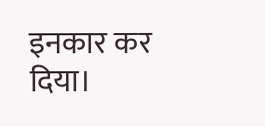इनकार कर दिया।